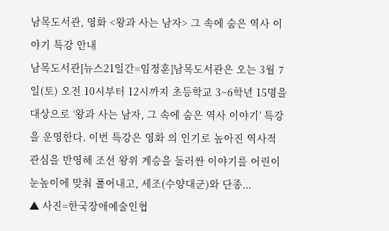남목도서관, 영화 <왕과 사는 남자> 그 속에 숨은 역사 이야기 특강 안내
남목도서관[뉴스21일간=임정훈]남목도서관은 오는 3월 7일(토) 오전 10시부터 12시까지 초등학교 3~6학년 15명을 대상으로 ‘왕과 사는 남자, 그 속에 숨은 역사 이야기’ 특강을 운영한다. 이번 특강은 영화 의 인기로 높아진 역사적 관심을 반영해 조선 왕위 계승을 둘러싼 이야기를 어린이 눈높이에 맞춰 풀어내고, 세조(수양대군)와 단종...
▲ 사진=한국장애예술인협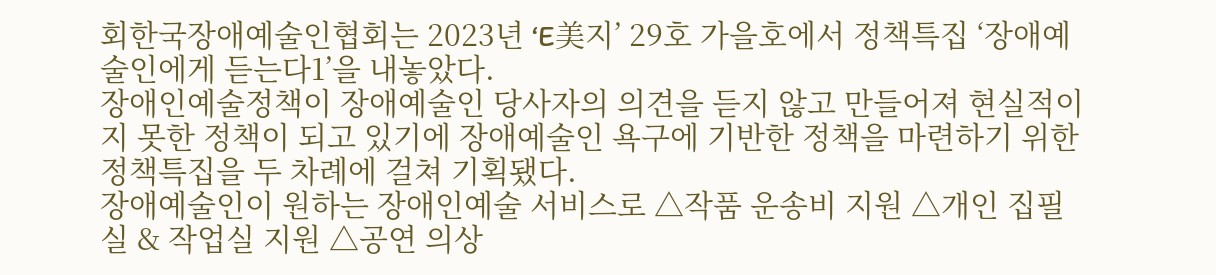회한국장애예술인협회는 2023년 ‘E美지’ 29호 가을호에서 정책특집 ‘장애예술인에게 듣는다1’을 내놓았다.
장애인예술정책이 장애예술인 당사자의 의견을 듣지 않고 만들어져 현실적이지 못한 정책이 되고 있기에 장애예술인 욕구에 기반한 정책을 마련하기 위한 정책특집을 두 차례에 걸쳐 기획됐다.
장애예술인이 원하는 장애인예술 서비스로 △작품 운송비 지원 △개인 집필실 & 작업실 지원 △공연 의상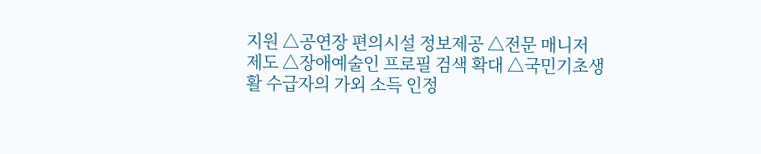지원 △공연장 편의시설 정보제공 △전문 매니저 제도 △장애예술인 프로필 검색 확대 △국민기초생활 수급자의 가외 소득 인정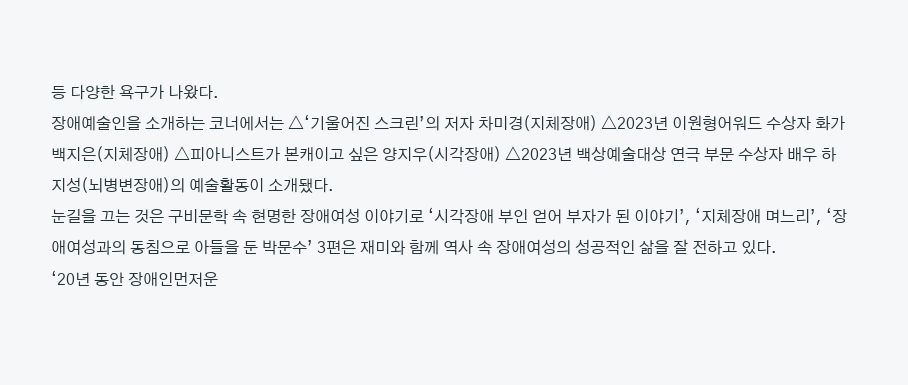등 다양한 욕구가 나왔다.
장애예술인을 소개하는 코너에서는 △‘기울어진 스크린’의 저자 차미경(지체장애) △2023년 이원형어워드 수상자 화가 백지은(지체장애) △피아니스트가 본캐이고 싶은 양지우(시각장애) △2023년 백상예술대상 연극 부문 수상자 배우 하지성(뇌병변장애)의 예술활동이 소개됐다.
눈길을 끄는 것은 구비문학 속 현명한 장애여성 이야기로 ‘시각장애 부인 얻어 부자가 된 이야기’, ‘지체장애 며느리’, ‘장애여성과의 동침으로 아들을 둔 박문수’ 3편은 재미와 함께 역사 속 장애여성의 성공적인 삶을 잘 전하고 있다.
‘20년 동안 장애인먼저운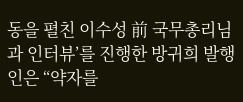동을 펼친 이수성 前 국무총리님과 인터뷰’를 진행한 방귀희 발행인은 “약자를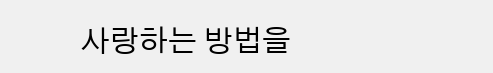사랑하는 방법을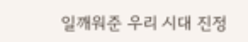일깨워준 우리 시대 진정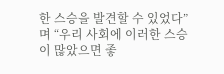한 스승을 발견할 수 있었다”며 “우리 사회에 이러한 스승이 많았으면 좋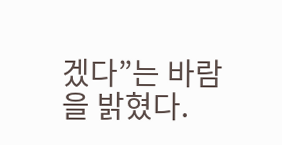겠다”는 바람을 밝혔다.